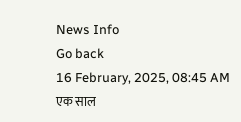News Info
Go back
16 February, 2025, 08:45 AM
एक साल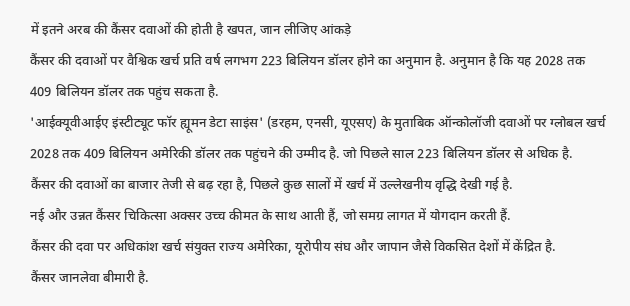में इतने अरब की कैंसर दवाओं की होती है खपत, जान लीजिए आंकड़े
कैंसर की दवाओं पर वैश्विक खर्च प्रति वर्ष लगभग 223 बिलियन डॉलर होने का अनुमान है. अनुमान है कि यह 2028 तक 409 बिलियन डॉलर तक पहुंच सकता है.
'आईक्यूवीआईए इंस्टीट्यूट फॉर ह्यूमन डेटा साइंस' (डरहम, एनसी, यूएसए) के मुताबिक ऑन्कोलॉजी दवाओं पर ग्लोबल खर्च 2028 तक 409 बिलियन अमेरिकी डॉलर तक पहुंचने की उम्मीद है. जो पिछले साल 223 बिलियन डॉलर से अधिक है.
कैंसर की दवाओं का बाजार तेजी से बढ़ रहा है, पिछले कुछ सालों में खर्च में उल्लेखनीय वृद्धि देखी गई है.
नई और उन्नत कैंसर चिकित्सा अक्सर उच्च कीमत के साथ आती हैं, जो समग्र लागत में योगदान करती हैं.
कैंसर की दवा पर अधिकांश खर्च संयुक्त राज्य अमेरिका, यूरोपीय संघ और जापान जैसे विकसित देशों में केंद्रित है.
कैंसर जानलेवा बीमारी है.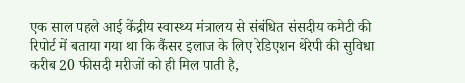एक साल पहले आई केंद्रीय स्वास्थ्य मंत्रालय से संबंधित संसदीय कमेटी की रिपोर्ट में बताया गया था कि कैंसर इलाज के लिए रेडिएशन थेरेपी की सुविधा करीब 20 फीसदी मरीजों को ही मिल पाती है,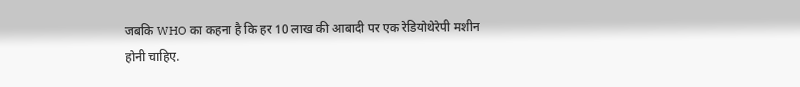जबकि WHO का कहना है कि हर 10 लाख की आबादी पर एक रेडियोथेरेपी मशीन होनी चाहिए.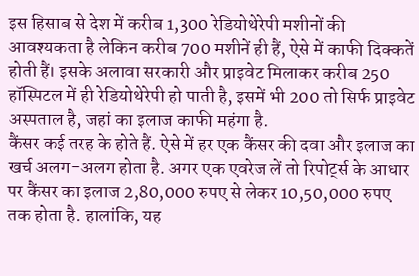इस हिसाब से देश में करीब 1,300 रेडियोथेरेपी मशीनों की आवश्यकता है लेकिन करीब 700 मशीनें ही हैं, ऐसे में काफी दिक्कतें होती हैं। इसके अलावा सरकारी और प्राइवेट मिलाकर करीब 250 हॉस्पिटल में ही रेडियोथेरेपी हो पाती है, इसमें भी 200 तो सिर्फ प्राइवेट अस्पताल है, जहां का इलाज काफी महंगा है.
कैंसर कई तरह के होते हैं. ऐसे में हर एक कैंसर की दवा और इलाज का खर्च अलग-अलग होता है. अगर एक एवरेज लें तो रिपोर्ट्स के आधार पर कैंसर का इलाज 2,80,000 रुपए से लेकर 10,50,000 रुपए तक होता है. हालांकि, यह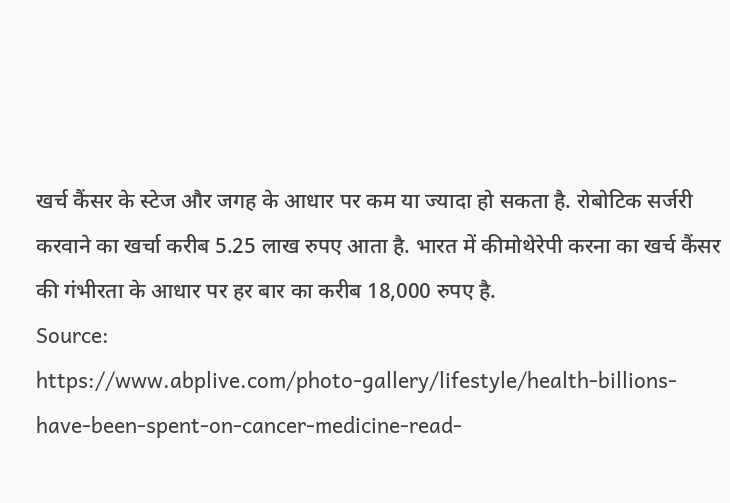खर्च कैंसर के स्टेज और जगह के आधार पर कम या ज्यादा हो सकता है. रोबोटिक सर्जरी करवाने का खर्चा करीब 5.25 लाख रुपए आता है. भारत में कीमोथेरेपी करना का खर्च कैंसर की गंभीरता के आधार पर हर बार का करीब 18,000 रुपए है.
Source:
https://www.abplive.com/photo-gallery/lifestyle/health-billions-have-been-spent-on-cancer-medicine-read-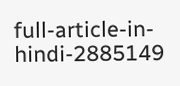full-article-in-hindi-2885149